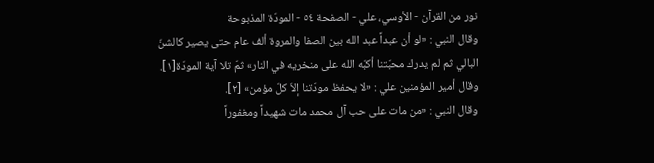نور من القرآن - الأوسي، علي - الصفحة ٥٤ - المودّة المذبوحة
وقال النبي : «لو أن عبداً عبد الله بين الصفا والمروة ألف عام حتى يصير كالشنّ البالي ثم لم يدرك محبّتنا أكبّه الله على منخريه في النار» ثمّ تلا آية المودّة[١].
وقال أمير المؤمنين علي : «لا يحفظ مودّتنا إلاّ كلّ مؤمن» [٢].
وقال النبي : «من مات على حب آل محمد مات شهيداً ومغفوراً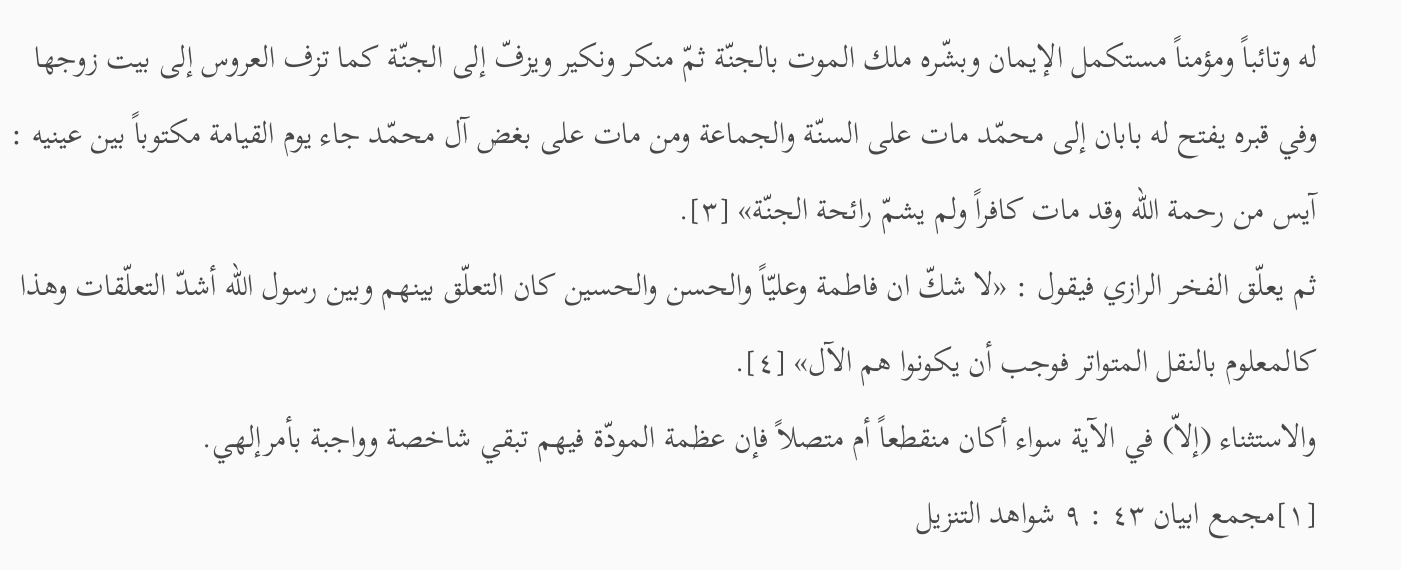له وتائباً ومؤمناً مستكمل الإيمان وبشّره ملك الموت بالجنّة ثمّ منكر ونكير ويزفّ إلى الجنّة كما تزف العروس إلى بيت زوجها وفي قبره يفتح له بابان إلى محمّد مات على السنّة والجماعة ومن مات على بغض آل محمّد جاء يوم القيامة مكتوباً بين عينيه : آيس من رحمة الله وقد مات كافراً ولم يشمّ رائحة الجنّة» [٣].
ثم يعلّق الفخر الرازي فيقول : «لا شكّ ان فاطمة وعليّاً والحسن والحسين كان التعلّق بينهم وبين رسول الله أشدّ التعلّقات وهذا كالمعلوم بالنقل المتواتر فوجب أن يكونوا هم الآل» [٤].
والاستثناء (إلاّ) في الآية سواء أكان منقطعاً أم متصلاً فإن عظمة المودّة فيهم تبقي شاخصة وواجبة بأمرإلهي.
[١]مجمع ابيان ٤٣ : ٩ شواهد التنزيل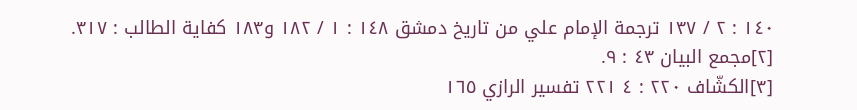١٤٠ : ٢ / ١٣٧ ترجمة الإمام علي من تاريخ دمشق ١٤٨ : ١ / ١٨٢ و١٨٣ كفاية الطالب : ٣١٧.
[٢]مجمع البيان ٤٣ : ٩.
[٣]الكشّاف ٢٢٠ : ٤ ٢٢١ تفسير الرازي ١٦٥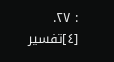: ٢٧.
[٤]تفسير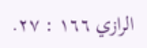الرازي ١٦٦ : ٢٧.